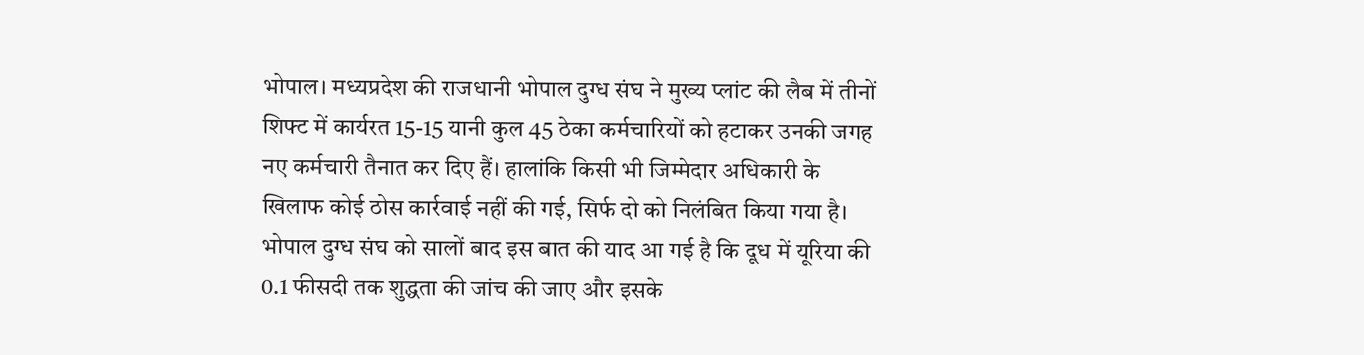भोपाल। मध्यप्रदेश की राजधानी भोपाल दुग्ध संघ ने मुख्य प्लांट की लैब में तीनों शिफ्ट में कार्यरत 15-15 यानी कुल 45 ठेका कर्मचारियों को हटाकर उनकी जगह नए कर्मचारी तैनात कर दिए हैं। हालांकि किसी भी जिम्मेदार अधिकारी के खिलाफ कोई ठोस कार्रवाई नहीं की गई, सिर्फ दो को निलंबित किया गया है।
भोपाल दुग्ध संघ को सालों बाद इस बात की याद आ गई है कि दूध में यूरिया की 0.1 फीसदी तक शुद्धता की जांच की जाए और इसके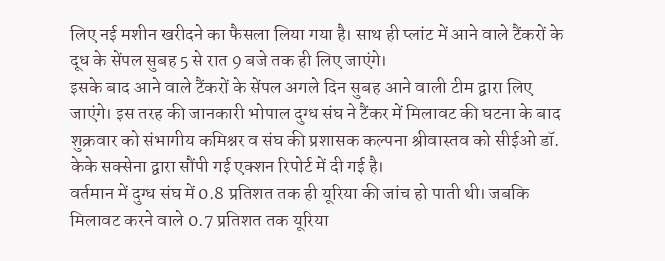लिए नई मशीन खरीदने का फैसला लिया गया है। साथ ही प्लांट में आने वाले टैंकरों के दूध के सेंपल सुबह 5 से रात 9 बजे तक ही लिए जाएंगे।
इसके बाद आने वाले टैंकरों के सेंपल अगले दिन सुबह आने वाली टीम द्वारा लिए जाएंगे। इस तरह की जानकारी भोपाल दुग्ध संघ ने टैंकर में मिलावट की घटना के बाद शुक्रवार को संभागीय कमिश्नर व संघ की प्रशासक कल्पना श्रीवास्तव को सीईओ डॉ. केके सक्सेना द्वारा सौंपी गई एक्शन रिपोर्ट में दी गई है।
वर्तमान में दुग्ध संघ में 0.8 प्रतिशत तक ही यूरिया की जांच हो पाती थी। जबकि मिलावट करने वाले 0.7 प्रतिशत तक यूरिया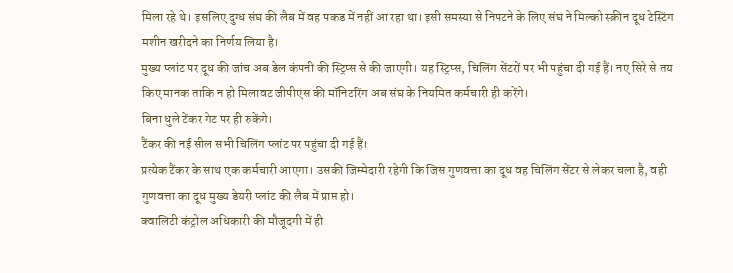मिला रहे थे। इसलिए दुग्ध संघ की लैब में वह पकड में नहीं आ रहा था। इसी समस्या से निपटने के लिए संघ ने मिल्को स्क्रीन दूध टेस्टिंग मशीन खरीदने का निर्णय लिया है।
मुख्य प्लांट पर दूध की जांच अब डेल कंपनी की स्ट्रिप्स से की जाएगी। यह स्ट्रिप्स, चिलिंग सेंटरों पर भी पहुंचा दी गई हैं। नए सिरे से तय किए मानक ताकि न हो मिलावट जीपीएस की मॉनिटरिंग अब संघ के नियमित कर्मचारी ही करेंगे।
बिना धुले टेंकर गेट पर ही रुकेंगे।
टैंकर की नई सील सभी चिलिंग प्लांट पर पहुंचा दी गई हैं।
प्रत्येक टैंकर के साथ एक कर्मचारी आएगा। उसकी जिम्मेदारी रहेगी कि जिस गुणवत्ता का दूध वह चिलिंग सेंटर से लेकर चला है, वही गुणवत्ता का दूध मुख्य डेयरी प्लांट की लैब में प्राप्त हो।
क्वालिटी कंट्रोल अधिकारी की मौजूदगी में ही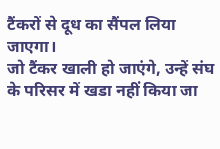टैंकरों से दूध का सैंपल लिया जाएगा।
जो टैंकर खाली हो जाएंगे, उन्हें संघ के परिसर में खडा नहीं किया जा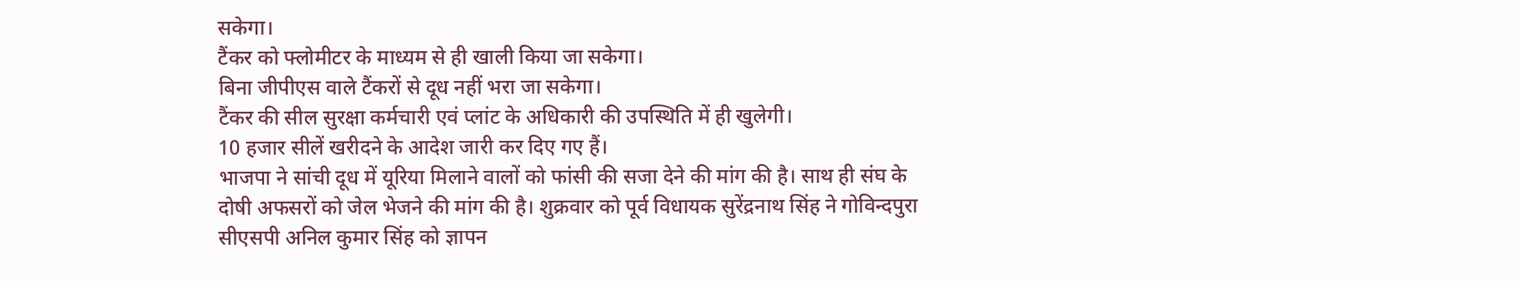सकेगा।
टैंकर को फ्लोमीटर के माध्यम से ही खाली किया जा सकेगा।
बिना जीपीएस वाले टैंकरों से दूध नहीं भरा जा सकेगा।
टैंकर की सील सुरक्षा कर्मचारी एवं प्लांट के अधिकारी की उपस्थिति में ही खुलेगी।
10 हजार सीलें खरीदने के आदेश जारी कर दिए गए हैं।
भाजपा ने सांची दूध में यूरिया मिलाने वालों को फांसी की सजा देने की मांग की है। साथ ही संघ के दोषी अफसरों को जेल भेजने की मांग की है। शुक्रवार को पूर्व विधायक सुरेंद्रनाथ सिंह ने गोविन्दपुरा सीएसपी अनिल कुमार सिंह को ज्ञापन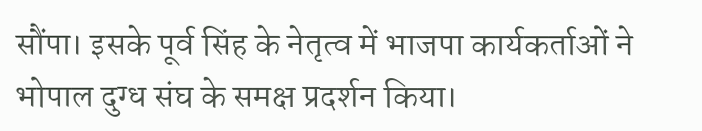सौंपा। इसके पूर्व सिंह के नेतृत्व में भाजपा कार्यकर्ताओं ने भोपाल दुग्ध संघ के समक्ष प्रदर्शन किया।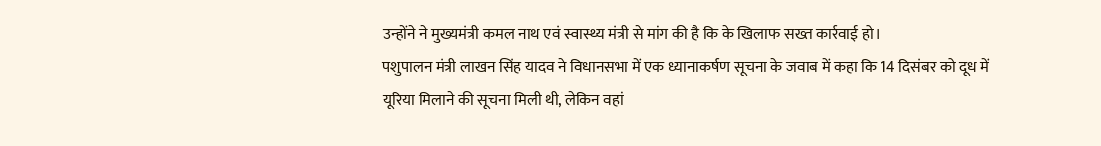उन्होंने ने मुख्यमंत्री कमल नाथ एवं स्वास्थ्य मंत्री से मांग की है कि के खिलाफ सख्त कार्रवाई हो।
पशुपालन मंत्री लाखन सिंह यादव ने विधानसभा में एक ध्यानाकर्षण सूचना के जवाब में कहा कि 14 दिसंबर को दूध में यूरिया मिलाने की सूचना मिली थी, लेकिन वहां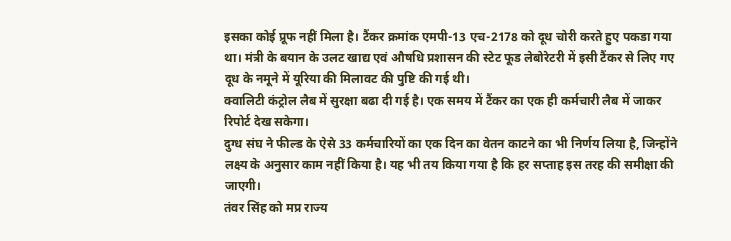इसका कोई प्रूफ नहीं मिला है। टैंकर क्रमांक एमपी-13 एच-2178 को दूध चोरी करते हुए पकडा गया था। मंत्री के बयान के उलट खाद्य एवं औषधि प्रशासन की स्टेट फूड लेबोरेटरी में इसी टैंकर से लिए गए दूध के नमूने में यूरिया की मिलावट की पुष्टि की गई थी।
क्वालिटी कंट्रोल लैब में सुरक्षा बढा दी गई है। एक समय में टैंकर का एक ही कर्मचारी लैब में जाकर रिपोर्ट देख सकेगा।
दुग्ध संघ ने फील्ड के ऐसे 33 कर्मचारियों का एक दिन का वेतन काटने का भी निर्णय लिया है, जिन्होंने लक्ष्य के अनुसार काम नहीं किया है। यह भी तय किया गया है कि हर सप्ताह इस तरह की समीक्षा की जाएगी।
तंवर सिंह को मप्र राज्य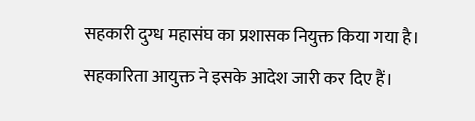सहकारी दुग्ध महासंघ का प्रशासक नियुक्त किया गया है। सहकारिता आयुक्त ने इसके आदेश जारी कर दिए हैं।